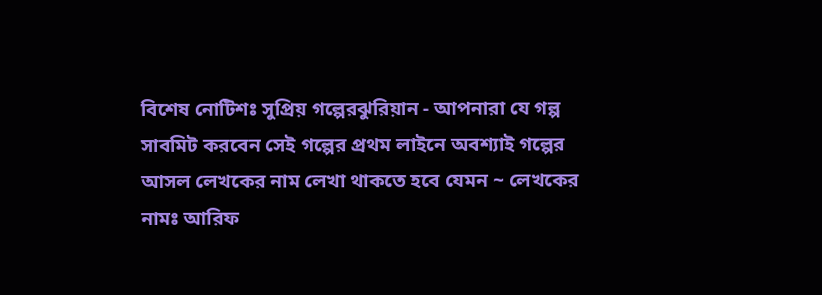বিশেষ নোটিশঃ সুপ্রিয় গল্পেরঝুরিয়ান - আপনারা যে গল্প সাবমিট করবেন সেই গল্পের প্রথম লাইনে অবশ্যাই গল্পের আসল লেখকের নাম লেখা থাকতে হবে যেমন ~ লেখকের নামঃ আরিফ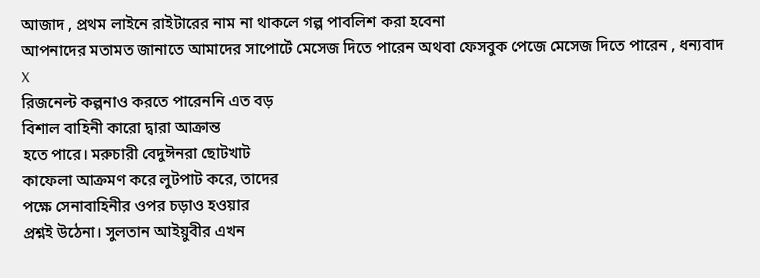আজাদ , প্রথম লাইনে রাইটারের নাম না থাকলে গল্প পাবলিশ করা হবেনা
আপনাদের মতামত জানাতে আমাদের সাপোর্টে মেসেজ দিতে পারেন অথবা ফেসবুক পেজে মেসেজ দিতে পারেন , ধন্যবাদ
X
রিজনেল্ট কল্পনাও করতে পারেননি এত বড়
বিশাল বাহিনী কারো দ্বারা আক্রান্ত
হতে পারে। মরুচারী বেদুঈনরা ছোটখাট
কাফেলা আক্রমণ করে লুটপাট করে, তাদের
পক্ষে সেনাবাহিনীর ওপর চড়াও হওয়ার
প্রশ্নই উঠেনা। সুলতান আইয়ুবীর এখন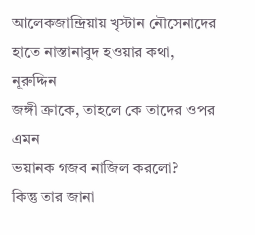আলেকজান্দ্রিয়ায় খৃস্টান নৌসেনাদের
হাতে নাস্তানাবুদ হওয়ার কথা, নূরুদ্দিন
জঙ্গী ক্রাকে, তাহলে কে তাদের ওপর এমন
ভয়ানক গজব নাজিল করলো?
কিন্তু তার জানা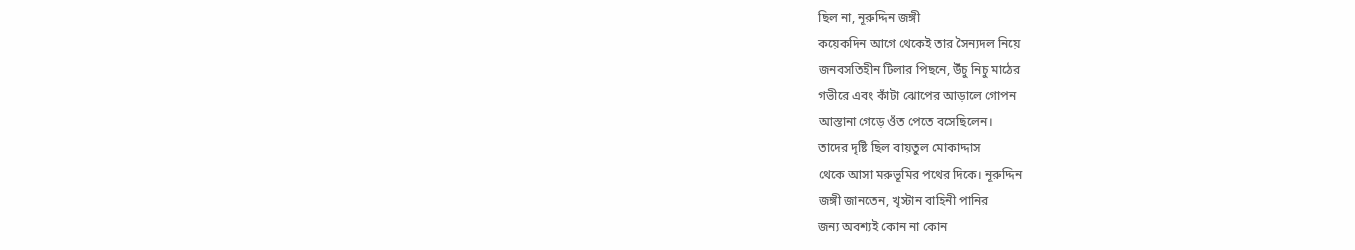ছিল না, নূরুদ্দিন জঙ্গী
কয়েকদিন আগে থেকেই তার সৈন্যদল নিয়ে
জনবসতিহীন টিলার পিছনে, উঁচু নিচু মাঠের
গভীরে এবং কাঁটা ঝোপের আড়ালে গোপন
আস্তানা গেড়ে ওঁত পেতে বসেছিলেন।
তাদের দৃষ্টি ছিল বায়তুল মোকাদ্দাস
থেকে আসা মরুভূমির পথের দিকে। নূরুদ্দিন
জঙ্গী জানতেন, খৃস্টান বাহিনী পানির
জন্য অবশ্যই কোন না কোন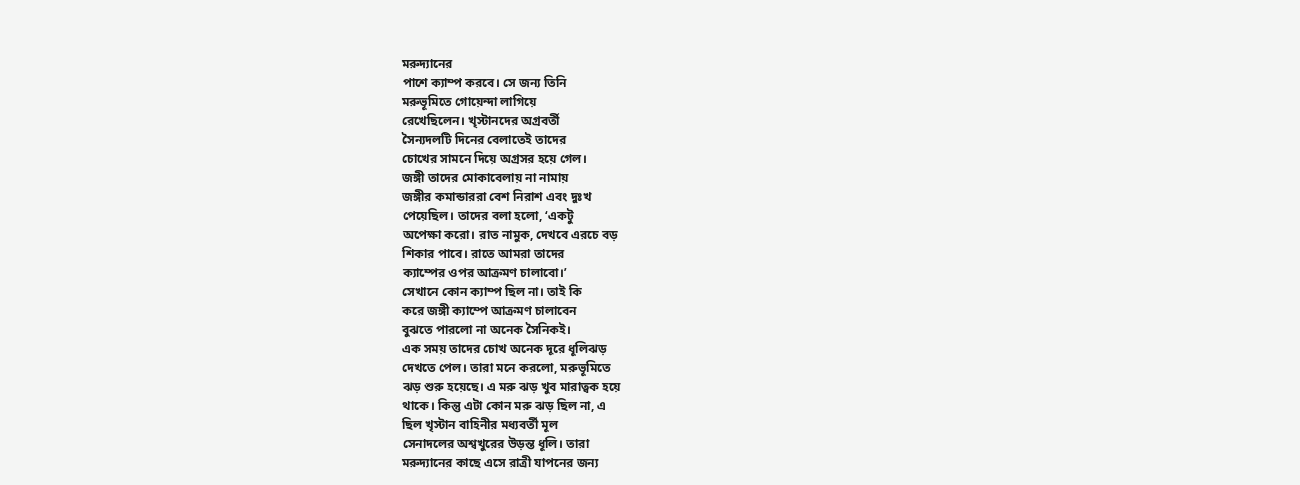মরুদ্যানের
পাশে ক্যাম্প করবে। সে জন্য তিনি
মরুভূমিতে গোয়েন্দা লাগিয়ে
রেখেছিলেন। খৃস্টানদের অগ্রবর্তী
সৈন্যদলটি দিনের বেলাতেই তাদের
চোখের সামনে দিয়ে অগ্রসর হয়ে গেল।
জঙ্গী তাদের মোকাবেলায় না নামায়
জঙ্গীর কমান্ডাররা বেশ নিরাশ এবং দুঃখ
পেয়েছিল। তাদের বলা হলো, ‘একটু
অপেক্ষা করো। রাত নামুক, দেখবে এরচে বড়
শিকার পাবে। রাতে আমরা তাদের
ক্যাম্পের ওপর আক্রমণ চালাবো।’
সেখানে কোন ক্যাম্প ছিল না। তাই কি
করে জঙ্গী ক্যাম্পে আক্রমণ চালাবেন
বুঝতে পারলো না অনেক সৈনিকই।
এক সময় তাদের চোখ অনেক দূরে ধূলিঝড়
দেখতে পেল। তারা মনে করলো, মরুভূমিতে
ঝড় শুরু হয়েছে। এ মরু ঝড় খুব মারাত্বক হয়ে
থাকে। কিন্তু এটা কোন মরু ঝড় ছিল না, এ
ছিল খৃস্টান বাহিনীর মধ্যবর্তী মূল
সেনাদলের অশ্বখুরের উড়ন্ত ধূলি। তারা
মরুদ্যানের কাছে এসে রাত্রী যাপনের জন্য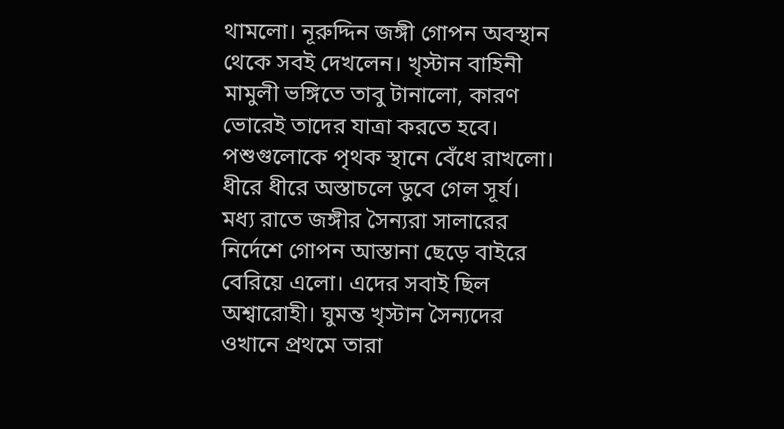থামলো। নূরুদ্দিন জঙ্গী গোপন অবস্থান
থেকে সবই দেখলেন। খৃস্টান বাহিনী
মামুলী ভঙ্গিতে তাবু টানালো, কারণ
ভোরেই তাদের যাত্রা করতে হবে।
পশুগুলোকে পৃথক স্থানে বেঁধে রাখলো।
ধীরে ধীরে অস্তাচলে ডুবে গেল সূর্য।
মধ্য রাতে জঙ্গীর সৈন্যরা সালারের
নির্দেশে গোপন আস্তানা ছেড়ে বাইরে
বেরিয়ে এলো। এদের সবাই ছিল
অশ্বারোহী। ঘুমন্ত খৃস্টান সৈন্যদের
ওখানে প্রথমে তারা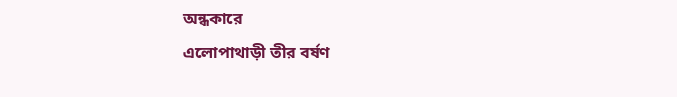অন্ধকারে
এলোপাথাড়ী তীর বর্ষণ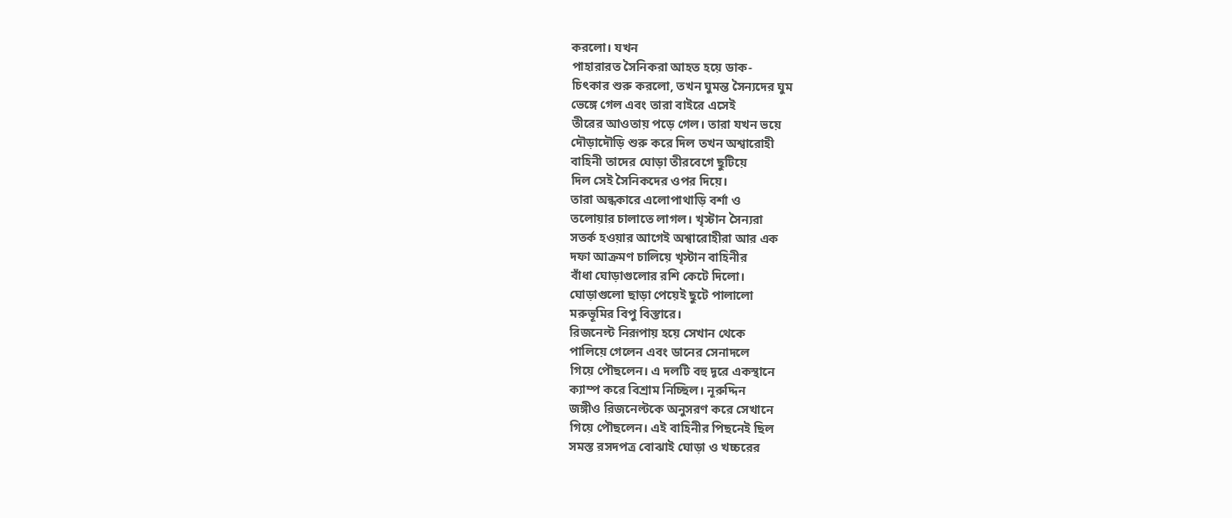করলো। যখন
পাহারারত সৈনিকরা আহত হয়ে ডাক-
চিৎকার শুরু করলো, তখন ঘুমন্ত সৈন্যদের ঘুম
ভেঙ্গে গেল এবং তারা বাইরে এসেই
তীরের আওতায় পড়ে গেল। তারা যখন ভয়ে
দৌড়াদৌড়ি শুরু করে দিল তখন অশ্বারোহী
বাহিনী তাদের ঘোড়া তীরবেগে ছুটিয়ে
দিল সেই সৈনিকদের ওপর দিয়ে।
তারা অন্ধকারে এলোপাথাড়ি বর্শা ও
তলোয়ার চালাতে লাগল। খৃস্টান সৈন্যরা
সতর্ক হওয়ার আগেই অশ্বারোহীরা আর এক
দফা আক্রমণ চালিয়ে খৃস্টান বাহিনীর
বাঁধা ঘোড়াগুলোর রশি কেটে দিলো।
ঘোড়াগুলো ছাড়া পেয়েই ছুটে পালালো
মরুভূমির বিপু বিস্তারে।
রিজনেল্ট নিরূপায় হয়ে সেখান থেকে
পালিয়ে গেলেন এবং ডানের সেনাদলে
গিয়ে পৌছলেন। এ দলটি বহু দূরে একস্থানে
ক্যাম্প করে বিশ্রাম নিচ্ছিল। নূরুদ্দিন
জঙ্গীও রিজনেল্টকে অনুসরণ করে সেখানে
গিয়ে পৌছলেন। এই বাহিনীর পিছনেই ছিল
সমস্ত রসদপত্র বোঝাই ঘোড়া ও খচ্চরের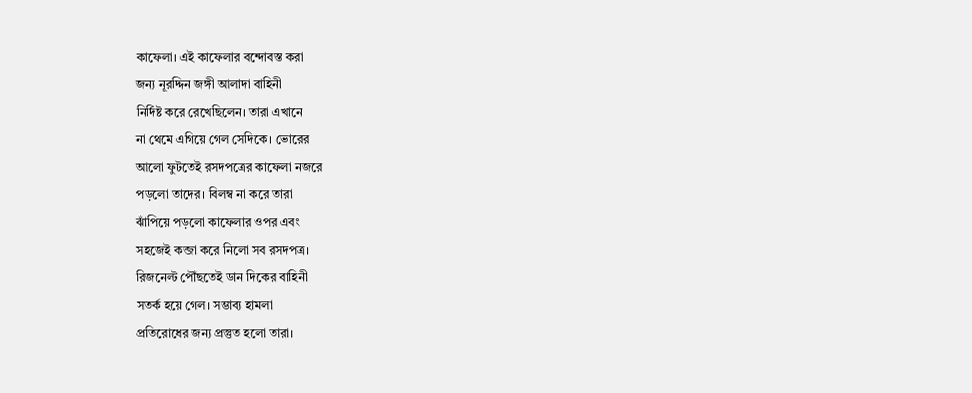কাফেলা। এই কাফেলার বন্দোবস্ত করা
জন্য নূরদ্দিন জঙ্গী আলাদা বাহিনী
নির্দিষ্ট করে রেখেছিলেন। তারা এখানে
না থেমে এগিয়ে গেল সেদিকে। ভোরের
আলো ফুটতেই রসদপত্রের কাফেলা নজরে
পড়লো তাদের। বিলম্ব না করে তারা
ঝাঁপিয়ে পড়লো কাফেলার ওপর এবং
সহজেই কব্জা করে নিলো সব রসদপত্র।
রিজনেল্ট পৌঁছতেই ডান দিকের বাহিনী
সতর্ক হয়ে গেল। সম্ভাব্য হামলা
প্রতিরোধের জন্য প্রস্তুত হলো তারা।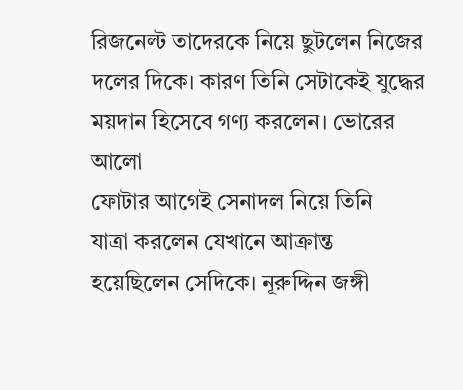রিজনেল্ট তাদেরকে নিয়ে ছুটলেন নিজের
দলের দিকে। কারণ তিনি সেটাকেই যুদ্ধের
ময়দান হিসেবে গণ্য করলেন। ভোরের আলো
ফোটার আগেই সেনাদল নিয়ে তিনি
যাত্রা করলেন যেখানে আক্রান্ত
হয়েছিলেন সেদিকে। নূরুদ্দিন জঙ্গী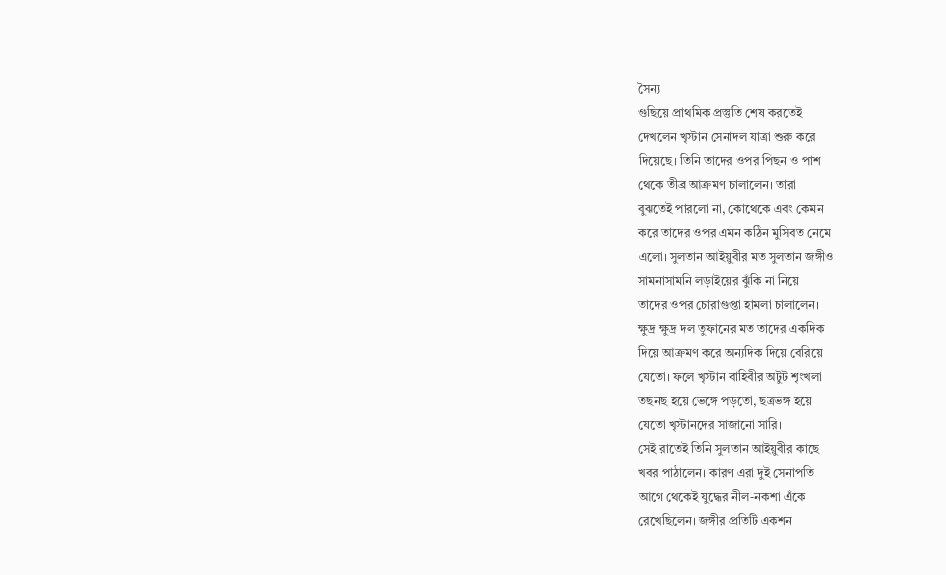সৈন্য
গুছিয়ে প্রাথমিক প্রস্তুতি শেষ করতেই
দেখলেন খৃস্টান সেনাদল যাত্রা শুরু করে
দিয়েছে। তিনি তাদের ওপর পিছন ও পাশ
থেকে তীব্র আক্রমণ চালালেন। তারা
বুঝতেই পারলো না, কোথেকে এবং কেমন
করে তাদের ওপর এমন কঠিন মুসিবত নেমে
এলো। সুলতান আইয়ুবীর মত সুলতান জঙ্গীও
সামনাসামনি লড়াইয়ের ঝুঁকি না নিয়ে
তাদের ওপর চোরাগুপ্তা হামলা চালালেন।
ক্ষুদ্র ক্ষুদ্র দল তুফানের মত তাদের একদিক
দিয়ে আক্রমণ করে অন্যদিক দিয়ে বেরিয়ে
যেতো। ফলে খৃস্টান বাহিবীর অটুট শৃংখলা
তছনছ হয়ে ভেঙ্গে পড়তো, ছত্রভঙ্গ হয়ে
যেতো খৃস্টানদের সাজানো সারি।
সেই রাতেই তিনি সুলতান আইয়ুবীর কাছে
খবর পাঠালেন। কারণ এরা দুই সেনাপতি
আগে থেকেই যুদ্ধের নীল-নকশা এঁকে
রেখেছিলেন। জঙ্গীর প্রতিটি একশন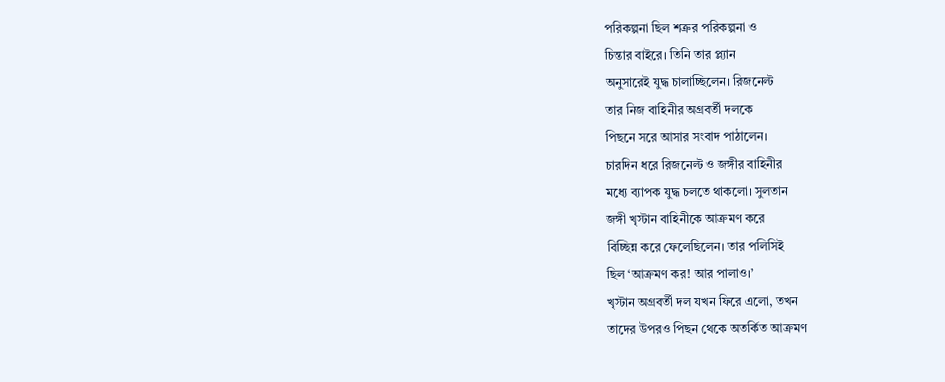পরিকল্পনা ছিল শত্রুর পরিকল্পনা ও
চিন্তার বাইরে। তিনি তার প্ল্যান
অনুসারেই যুদ্ধ চালাচ্ছিলেন। রিজনেল্ট
তার নিজ বাহিনীর অগ্রবর্তী দলকে
পিছনে সরে আসার সংবাদ পাঠালেন।
চারদিন ধরে রিজনেল্ট ও জঙ্গীর বাহিনীর
মধ্যে ব্যাপক যুদ্ধ চলতে থাকলো। সুলতান
জঙ্গী খৃস্টান বাহিনীকে আক্রমণ করে
বিচ্ছিন্ন করে ফেলেছিলেন। তার পলিসিই
ছিল ‘আক্রমণ কর! আর পালাও।’
খৃস্টান অগ্রবর্তী দল যখন ফিরে এলো, তখন
তাদের উপরও পিছন থেকে অতর্কিত আক্রমণ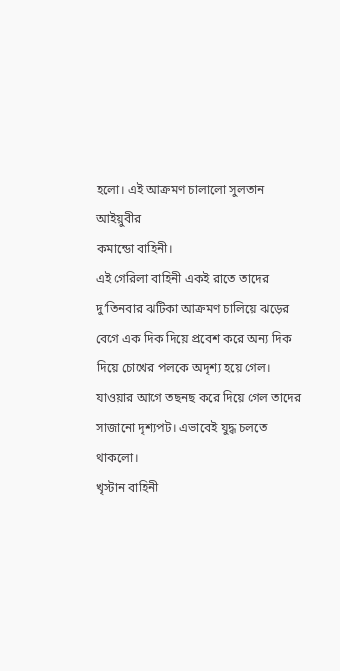হলো। এই আক্রমণ চালালো সুলতান আইয়ুবীর
কমান্ডো বাহিনী।
এই গেরিলা বাহিনী একই রাতে তাদের
দু’তিনবার ঝটিকা আক্রমণ চালিয়ে ঝড়ের
বেগে এক দিক দিয়ে প্রবেশ করে অন্য দিক
দিয়ে চোখের পলকে অদৃশ্য হয়ে গেল।
যাওয়ার আগে তছনছ করে দিয়ে গেল তাদের
সাজানো দৃশ্যপট। এভাবেই যুদ্ধ চলতে
থাকলো।
খৃস্টান বাহিনী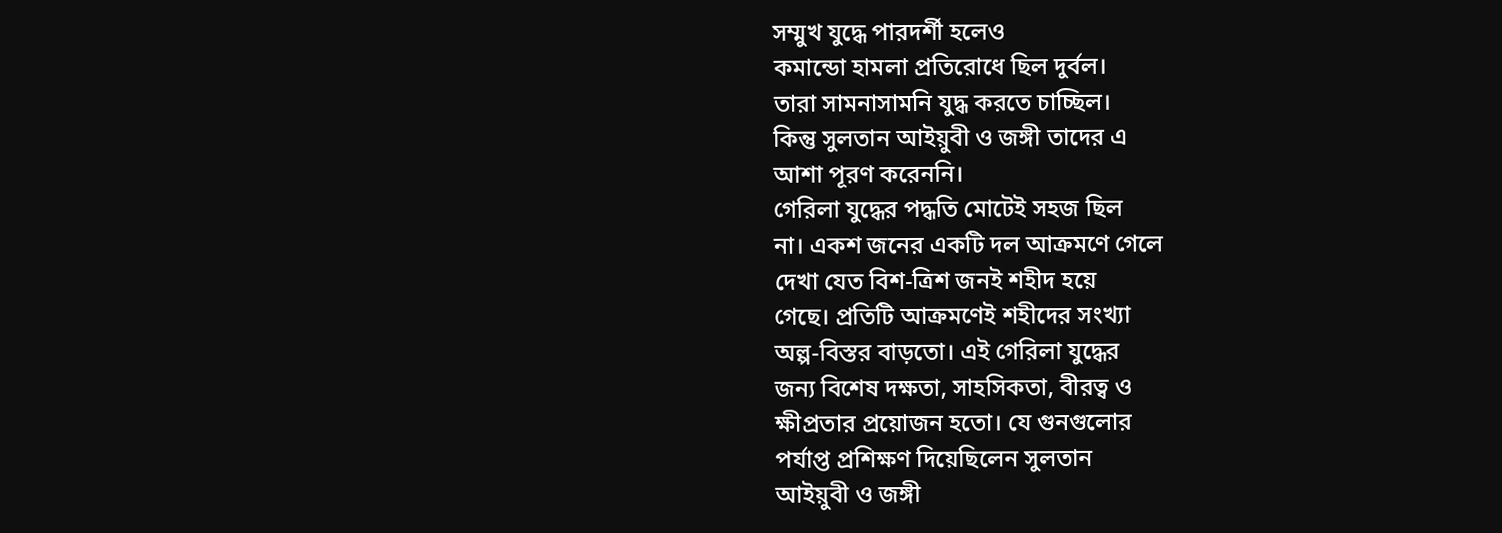সম্মুখ যুদ্ধে পারদর্শী হলেও
কমান্ডো হামলা প্রতিরোধে ছিল দুর্বল।
তারা সামনাসামনি যুদ্ধ করতে চাচ্ছিল।
কিন্তু সুলতান আইয়ুবী ও জঙ্গী তাদের এ
আশা পূরণ করেননি।
গেরিলা যুদ্ধের পদ্ধতি মোটেই সহজ ছিল
না। একশ জনের একটি দল আক্রমণে গেলে
দেখা যেত বিশ-ত্রিশ জনই শহীদ হয়ে
গেছে। প্রতিটি আক্রমণেই শহীদের সংখ্যা
অল্প-বিস্তর বাড়তো। এই গেরিলা যুদ্ধের
জন্য বিশেষ দক্ষতা, সাহসিকতা, বীরত্ব ও
ক্ষীপ্রতার প্রয়োজন হতো। যে গুনগুলোর
পর্যাপ্ত প্রশিক্ষণ দিয়েছিলেন সুলতান
আইয়ুবী ও জঙ্গী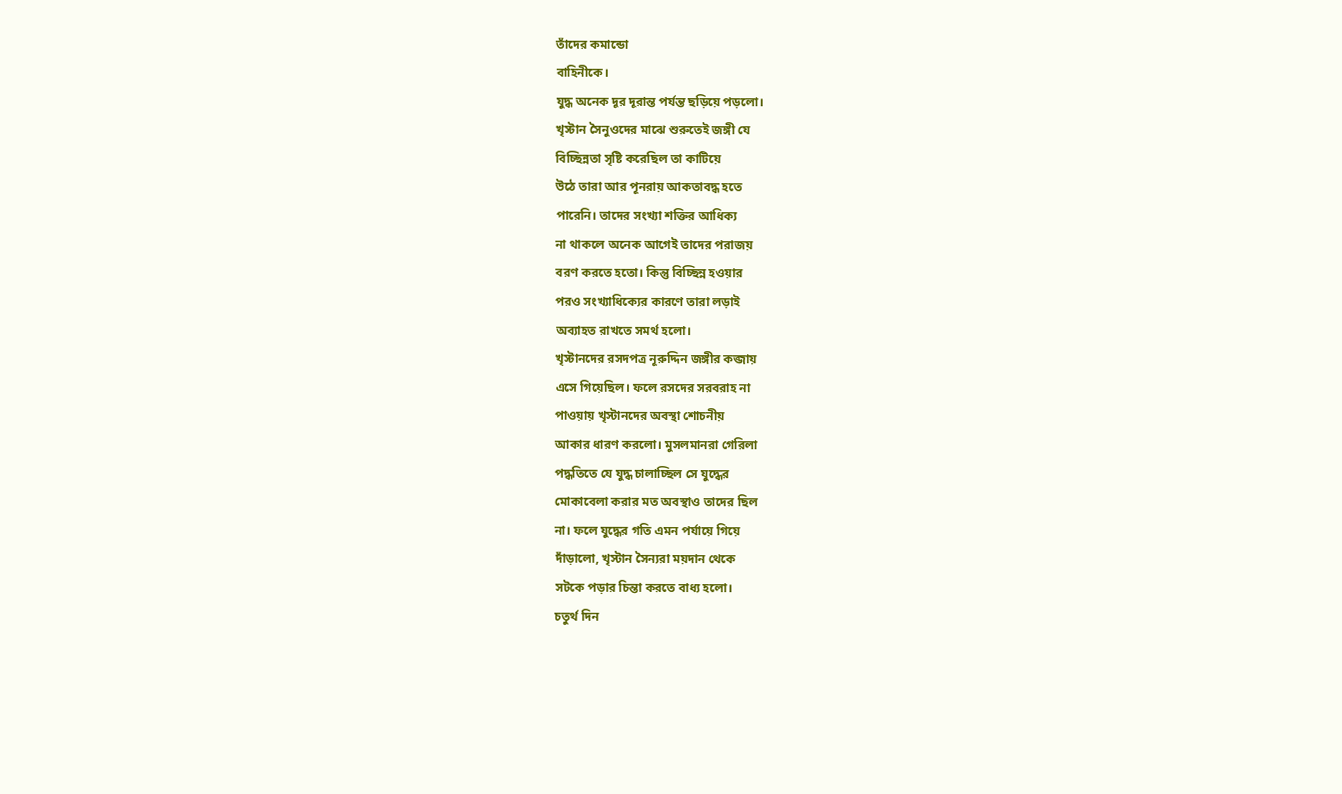তাঁদের কমান্ডো
বাহিনীকে।
যুদ্ধ অনেক দূর দূরান্ত পর্যন্ত ছড়িয়ে পড়লো।
খৃস্টান সৈনুওদের মাঝে শুরুতেই জঙ্গী যে
বিচ্ছিন্নতা সৃষ্টি করেছিল তা কাটিয়ে
উঠে তারা আর পূনরায় আকতাবদ্ধ হতে
পারেনি। তাদের সংখ্যা শক্তির আধিক্য
না থাকলে অনেক আগেই তাদের পরাজয়
বরণ করতে হতো। কিন্তু বিচ্ছিন্ন হওয়ার
পরও সংখ্যাধিক্যের কারণে তারা লড়াই
অব্যাহত রাখতে সমর্থ হলো।
খৃস্টানদের রসদপত্র নূরুদ্দিন জঙ্গীর কব্জায়
এসে গিয়েছিল। ফলে রসদের সরবরাহ না
পাওয়ায় খৃস্টানদের অবস্থা শোচনীয়
আকার ধারণ করলো। মুসলমানরা গেরিলা
পদ্ধতিতে যে যুদ্ধ চালাচ্ছিল সে যুদ্ধের
মোকাবেলা করার মত অবস্থাও তাদের ছিল
না। ফলে যুদ্ধের গতি এমন পর্যায়ে গিয়ে
দাঁড়ালো, খৃস্টান সৈন্যরা ময়দান থেকে
সটকে পড়ার চিন্তা করতে বাধ্য হলো।
চতুর্থ দিন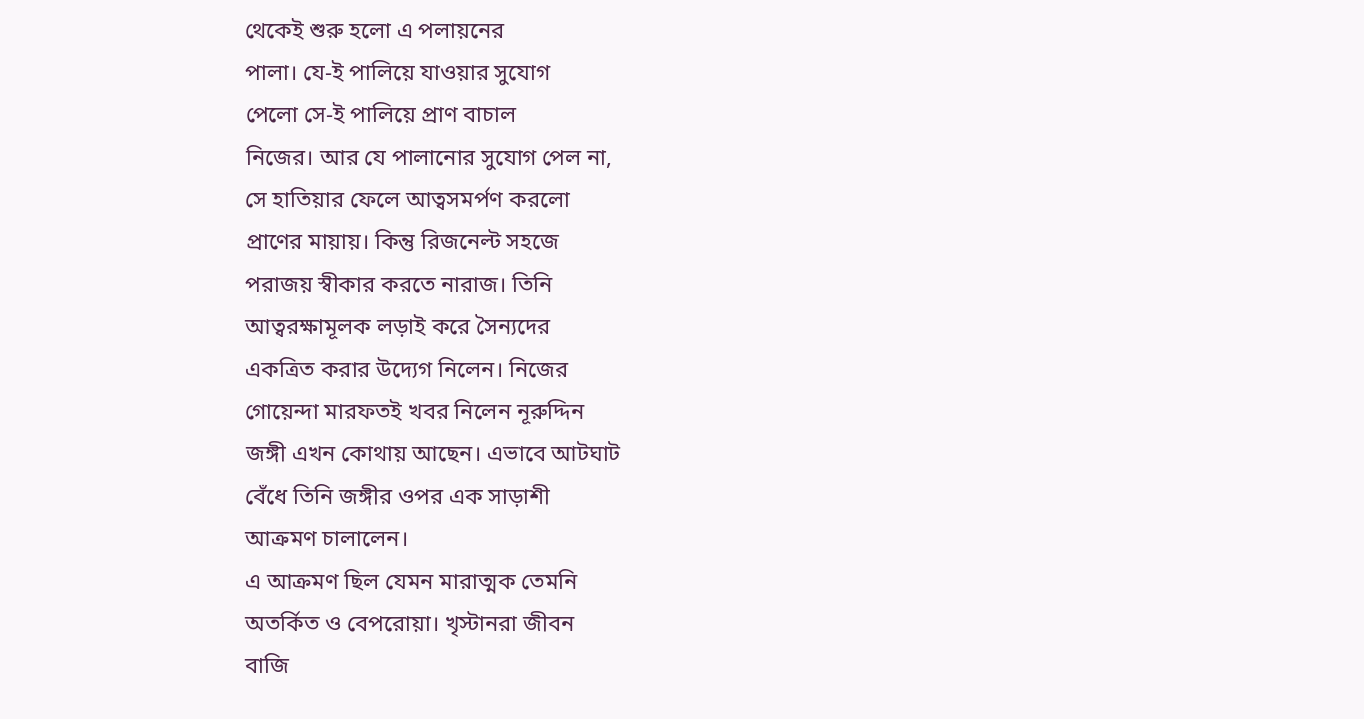থেকেই শুরু হলো এ পলায়নের
পালা। যে-ই পালিয়ে যাওয়ার সুযোগ
পেলো সে-ই পালিয়ে প্রাণ বাচাল
নিজের। আর যে পালানোর সুযোগ পেল না,
সে হাতিয়ার ফেলে আত্বসমর্পণ করলো
প্রাণের মায়ায়। কিন্তু রিজনেল্ট সহজে
পরাজয় স্বীকার করতে নারাজ। তিনি
আত্বরক্ষামূলক লড়াই করে সৈন্যদের
একত্রিত করার উদ্যেগ নিলেন। নিজের
গোয়েন্দা মারফতই খবর নিলেন নূরুদ্দিন
জঙ্গী এখন কোথায় আছেন। এভাবে আটঘাট
বেঁধে তিনি জঙ্গীর ওপর এক সাড়াশী
আক্রমণ চালালেন।
এ আক্রমণ ছিল যেমন মারাত্মক তেমনি
অতর্কিত ও বেপরোয়া। খৃস্টানরা জীবন
বাজি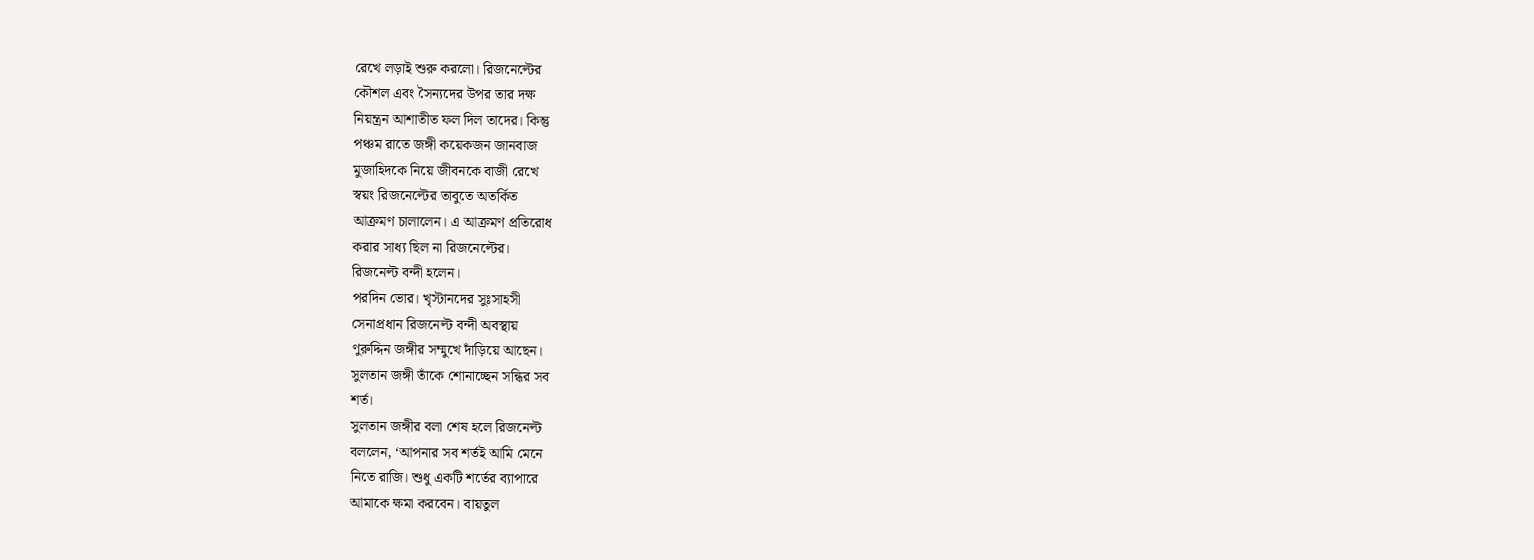রেখে লড়াই শুরু করলো। রিজনেল্টের
কৌশল এবং সৈন্যদের উপর তার দক্ষ
নিয়ন্ত্রন আশাতীত ফল দিল তাদের। কিন্তু
পঞ্চম রাতে জঙ্গী কয়েকজন জানবাজ
মুজাহিদকে নিয়ে জীবনকে বাজী রেখে
স্বয়ং রিজনেল্টের তাবুতে অতর্কিত
আক্রমণ চালালেন। এ আক্রমণ প্রতিরোধ
করার সাধ্য ছিল না রিজনেল্টের।
রিজনেল্ট বন্দী হলেন।
পরদিন ভোর। খৃস্টানদের সুঃসাহসী
সেনাপ্রধান রিজনেল্ট বন্দী অবস্থায়
ণুরুদ্দিন জঙ্গীর সম্মুখে দাঁড়িয়ে আছেন।
সুলতান জঙ্গী তাঁকে শোনাচ্ছেন সন্ধির সব
শর্ত।
সুলতান জঙ্গীর বলা শেষ হলে রিজনেল্ট
বললেন, ‘আপনার সব শর্তই আমি মেনে
নিতে রাজি। শুধু একটি শর্তের ব্যাপারে
আমাকে ক্ষমা করবেন। বায়তুল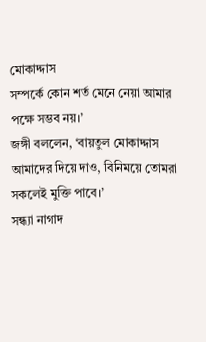মোকাদ্দাস
সম্পর্কে কোন শর্ত মেনে নেয়া আমার
পক্ষে সম্ভব নয়।’
জঙ্গী বললেন, ‘বায়তুল মোকাদ্দাস
আমাদের দিয়ে দাও, বিনিময়ে তোমরা
সকলেই মুক্তি পাবে।’
সন্ধ্যা নাগাদ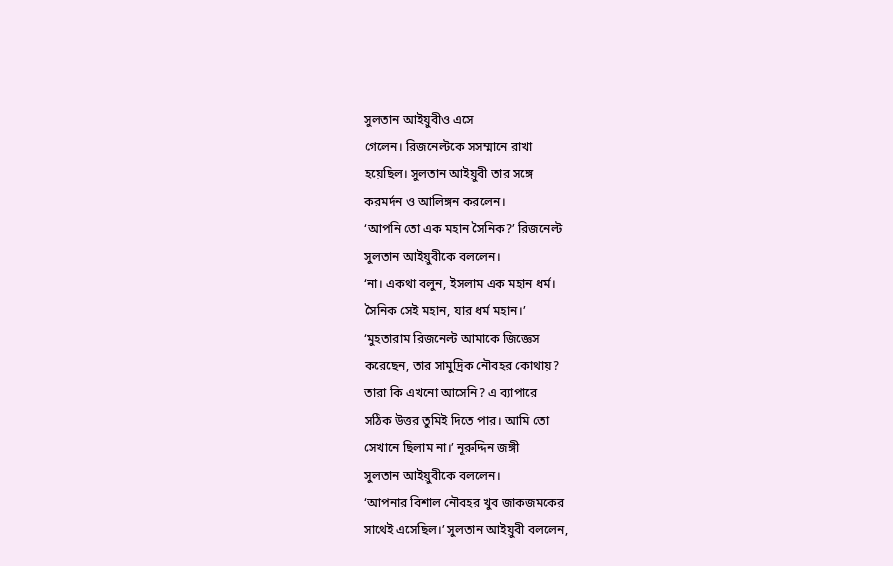সুলতান আইয়ুবীও এসে
গেলেন। রিজনেল্টকে সসম্মানে রাখা
হয়েছিল। সুলতান আইয়ুবী তার সঙ্গে
করমর্দন ও আলিঙ্গন করলেন।
‘আপনি তো এক মহান সৈনিক?’ রিজনেল্ট
সুলতান আইয়ুবীকে বললেন।
‘না। একথা বলুন, ইসলাম এক মহান ধর্ম।
সৈনিক সেই মহান, যার ধর্ম মহান।’
‘মুহতারাম রিজনেল্ট আমাকে জিজ্ঞেস
করেছেন, তার সামুদ্রিক নৌবহর কোথায়?
তারা কি এখনো আসেনি? এ ব্যাপারে
সঠিক উত্তর তুমিই দিতে পার। আমি তো
সেখানে ছিলাম না।’ নূরুদ্দিন জঙ্গী
সুলতান আইয়ুবীকে বললেন।
‘আপনার বিশাল নৌবহর খুব জাকজমকের
সাথেই এসেছিল।’ সুলতান আইয়ুবী বললেন,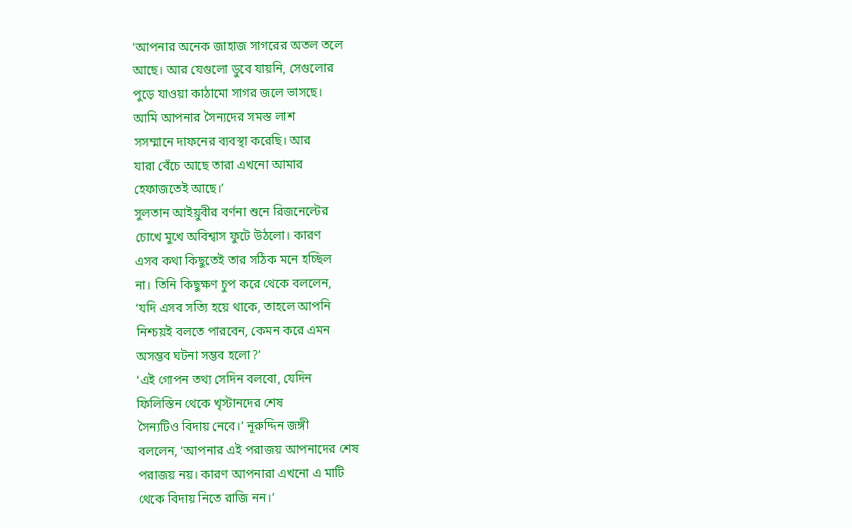‘আপনার অনেক জাহাজ সাগরের অতল তলে
আছে। আর যেগুলো ডুবে যায়নি, সেগুলোর
পুড়ে যাওয়া কাঠামো সাগর জলে ভাসছে।
আমি আপনার সৈন্যদের সমস্ত লাশ
সসম্মানে দাফনের ব্যবস্থা করেছি। আর
যারা বেঁচে আছে তারা এখনো আমার
হেফাজতেই আছে।’
সুলতান আইয়ুবীর বর্ণনা শুনে রিজনেল্টের
চোখে মুখে অবিশ্বাস ফুটে উঠলো। কারণ
এসব কথা কিছুতেই তার সঠিক মনে হচ্ছিল
না। তিনি কিছুক্ষণ চুপ করে থেকে বললেন,
‘যদি এসব সত্যি হয়ে থাকে, তাহলে আপনি
নিশ্চয়ই বলতে পারবেন, কেমন করে এমন
অসম্ভব ঘটনা সম্ভব হলো?’
‘এই গোপন তথ্য সেদিন বলবো, যেদিন
ফিলিস্তিন থেকে খৃস্টানদের শেষ
সৈন্যটিও বিদায় নেবে।’ নূরুদ্দিন জঙ্গী
বললেন, ‘আপনার এই পরাজয় আপনাদের শেষ
পরাজয় নয়। কারণ আপনারা এখনো এ মাটি
থেকে বিদায় নিতে রাজি নন।’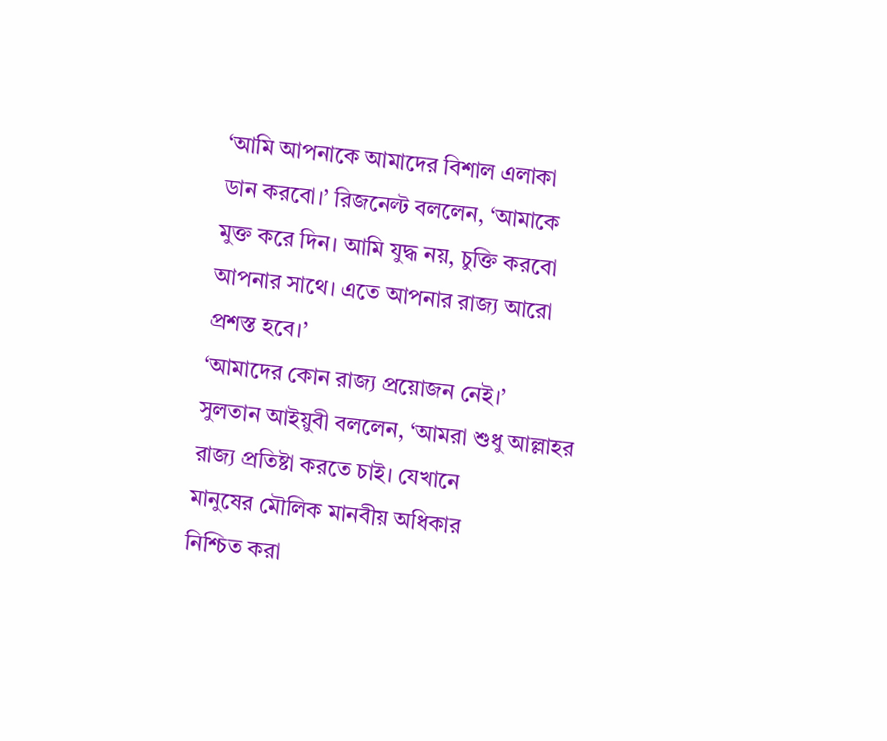‘আমি আপনাকে আমাদের বিশাল এলাকা
ডান করবো।’ রিজনেল্ট বললেন, ‘আমাকে
মুক্ত করে দিন। আমি যুদ্ধ নয়, চুক্তি করবো
আপনার সাথে। এতে আপনার রাজ্য আরো
প্রশস্ত হবে।’
‘আমাদের কোন রাজ্য প্রয়োজন নেই।’
সুলতান আইয়ুবী বললেন, ‘আমরা শুধু আল্লাহর
রাজ্য প্রতিষ্টা করতে চাই। যেখানে
মানুষের মৌলিক মানবীয় অধিকার
নিশ্চিত করা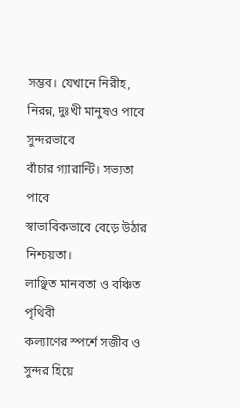সম্ভব। যেখানে নিরীহ,
নিরন্ন, দুঃখী মানুষও পাবে সুন্দরভাবে
বাঁচার গ্যারান্টি। সভ্যতা পাবে
স্বাভাবিকভাবে বেড়ে উঠার নিশ্চয়তা।
লাঞ্ছিত মানবতা ও বঞ্চিত পৃথিবী
কল্যাণের স্পর্শে সজীব ও সুন্দর হিয়ে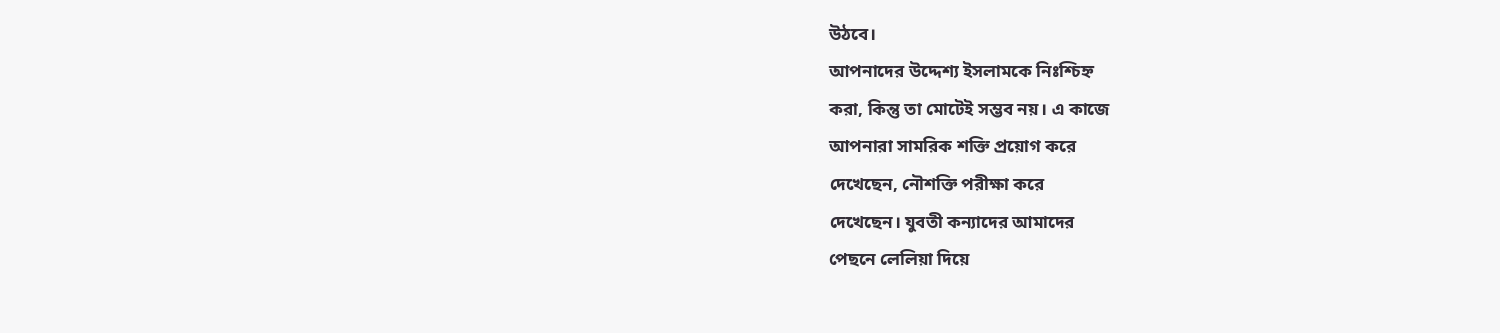উঠবে।
আপনাদের উদ্দেশ্য ইসলামকে নিঃশ্চিহ্ন
করা, কিন্তু তা মোটেই সম্ভব নয়। এ কাজে
আপনারা সামরিক শক্তি প্রয়োগ করে
দেখেছেন, নৌশক্তি পরীক্ষা করে
দেখেছেন। যুবতী কন্যাদের আমাদের
পেছনে লেলিয়া দিয়ে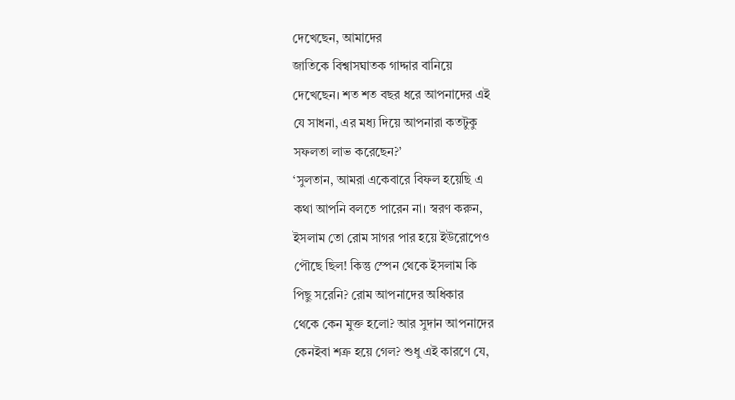দেখেছেন, আমাদের
জাতিকে বিশ্বাসঘাতক গাদ্দার বানিয়ে
দেখেছেন। শত শত বছর ধরে আপনাদের এই
যে সাধনা, এর মধ্য দিয়ে আপনারা কতটুকু
সফলতা লাভ করেছেন?’
‘সুলতান, আমরা একেবারে বিফল হয়েছি এ
কথা আপনি বলতে পারেন না। স্বরণ করুন,
ইসলাম তো রোম সাগর পার হয়ে ইউরোপেও
পৌছে ছিল! কিন্তু স্পেন থেকে ইসলাম কি
পিছু সরেনি? রোম আপনাদের অধিকার
থেকে কেন মুক্ত হলো? আর সুদান আপনাদের
কেনইবা শত্রু হয়ে গেল? শুধু এই কারণে যে,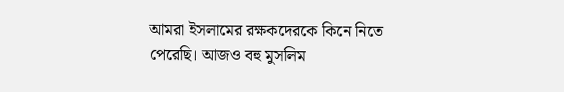আমরা ইসলামের রক্ষকদেরকে কিনে নিতে
পেরেছি। আজও বহু মুসলিম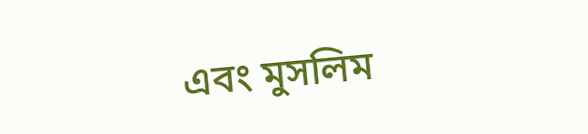এবং মুসলিম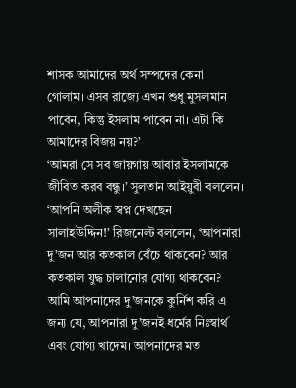শাসক আমাদের অর্থ সম্পদের কেনা
গোলাম। এসব রাজ্যে এখন শুধু মুসলমান
পাবেন, কিন্তু ইসলাম পাবেন না। এটা কি
আমাদের বিজয় নয়?’
‘আমরা সে সব জায়গায় আবার ইসলামকে
জীবিত করব বন্ধু।’ সুলতান আইয়ুবী বললেন।
‘আপনি অলীক স্বপ্ন দেখছেন
সালাহউদ্দিন!’ রিজনেল্ট বললেন, ‘আপনারা
দু’জন আর কতকাল বেঁচে থাকবেন? আর
কতকাল যুদ্ধ চালানোর যোগ্য থাকবেন?
আমি আপনাদের দু’জনকে কুর্নিশ করি এ
জন্য যে, আপনারা দু’জনই ধর্মের নিঃস্বার্থ
এবং যোগ্য খাদেম। আপনাদের মত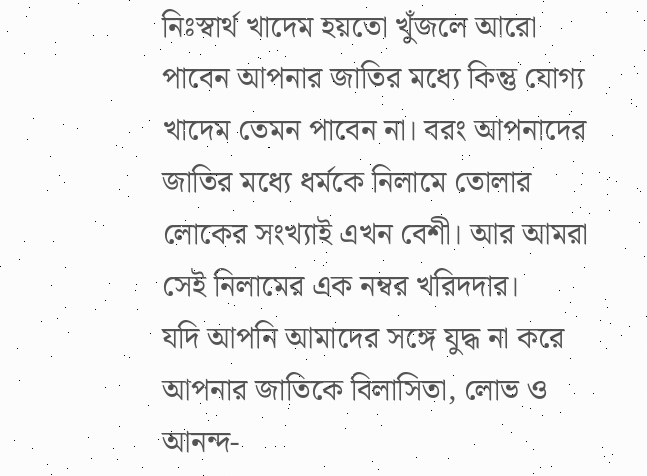নিঃস্বার্থ খাদেম হয়তো খুঁজলে আরো
পাবেন আপনার জাতির মধ্যে কিন্তু যোগ্য
খাদেম তেমন পাবেন না। বরং আপনাদের
জাতির মধ্যে ধর্মকে নিলামে তোলার
লোকের সংখ্যাই এখন বেশী। আর আমরা
সেই নিলামের এক নম্বর খরিদদার।
যদি আপনি আমাদের সঙ্গে যুদ্ধ না করে
আপনার জাতিকে বিলাসিতা, লোভ ও
আনন্দ-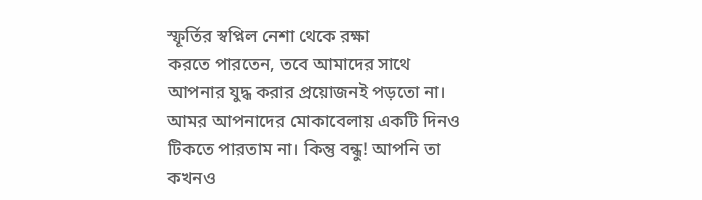স্ফূর্তির স্বপ্নিল নেশা থেকে রক্ষা
করতে পারতেন, তবে আমাদের সাথে
আপনার যুদ্ধ করার প্রয়োজনই পড়তো না।
আমর আপনাদের মোকাবেলায় একটি দিনও
টিকতে পারতাম না। কিন্তু বন্ধু! আপনি তা
কখনও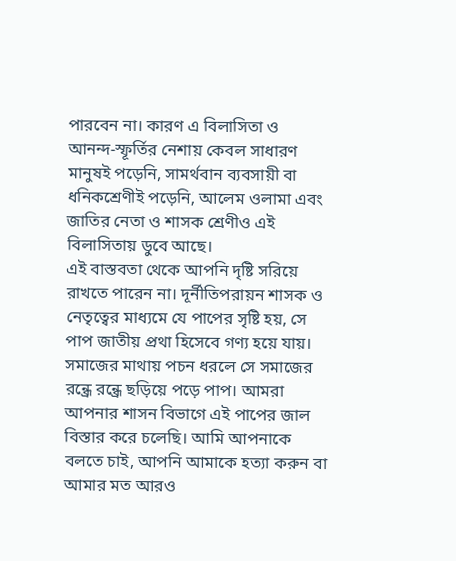পারবেন না। কারণ এ বিলাসিতা ও
আনন্দ-স্ফূর্তির নেশায় কেবল সাধারণ
মানুষই পড়েনি, সামর্থবান ব্যবসায়ী বা
ধনিকশ্রেণীই পড়েনি, আলেম ওলামা এবং
জাতির নেতা ও শাসক শ্রেণীও এই
বিলাসিতায় ডুবে আছে।
এই বাস্তবতা থেকে আপনি দৃষ্টি সরিয়ে
রাখতে পারেন না। দূর্নীতিপরায়ন শাসক ও
নেতৃত্বের মাধ্যমে যে পাপের সৃষ্টি হয়, সে
পাপ জাতীয় প্রথা হিসেবে গণ্য হয়ে যায়।
সমাজের মাথায় পচন ধরলে সে সমাজের
রন্ধ্রে রন্ধ্রে ছড়িয়ে পড়ে পাপ। আমরা
আপনার শাসন বিভাগে এই পাপের জাল
বিস্তার করে চলেছি। আমি আপনাকে
বলতে চাই, আপনি আমাকে হত্যা করুন বা
আমার মত আরও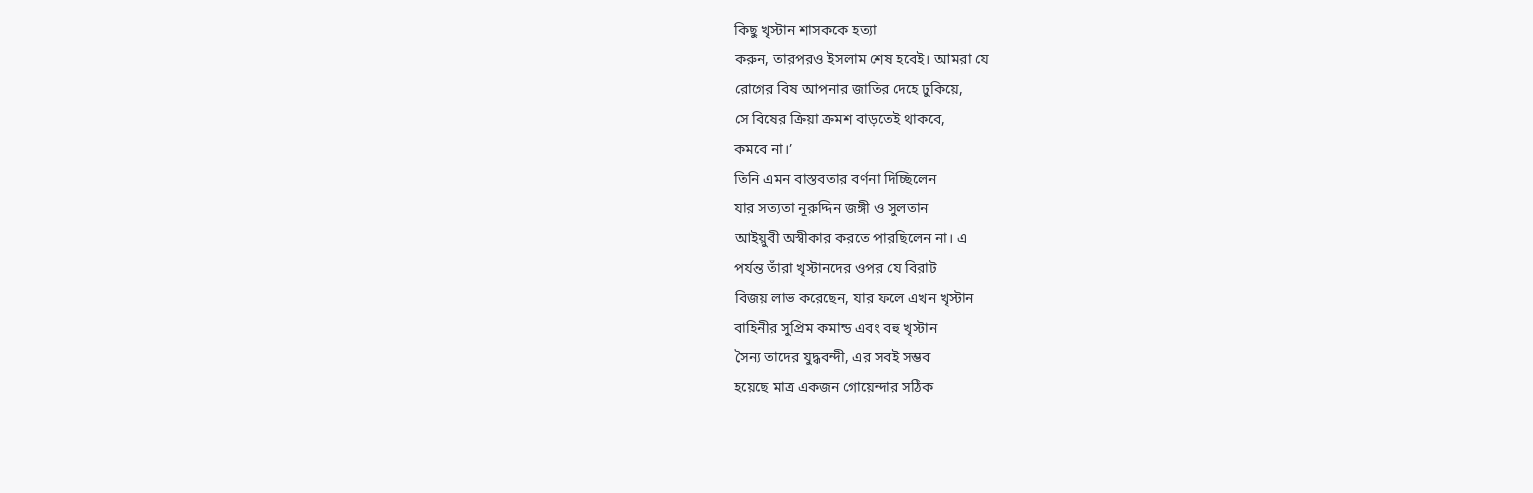কিছু খৃস্টান শাসককে হত্যা
করুন, তারপরও ইসলাম শেষ হবেই। আমরা যে
রোগের বিষ আপনার জাতির দেহে ঢুকিয়ে,
সে বিষের ক্রিয়া ক্রমশ বাড়তেই থাকবে,
কমবে না।’
তিনি এমন বাস্তবতার বর্ণনা দিচ্ছিলেন
যার সত্যতা নূরুদ্দিন জঙ্গী ও সুলতান
আইয়ুবী অস্বীকার করতে পারছিলেন না। এ
পর্যন্ত তাঁরা খৃস্টানদের ওপর যে বিরাট
বিজয় লাভ করেছেন, যার ফলে এখন খৃস্টান
বাহিনীর সুপ্রিম কমান্ড এবং বহু খৃস্টান
সৈন্য তাদের যুদ্ধবন্দী, এর সবই সম্ভব
হয়েছে মাত্র একজন গোয়েন্দার সঠিক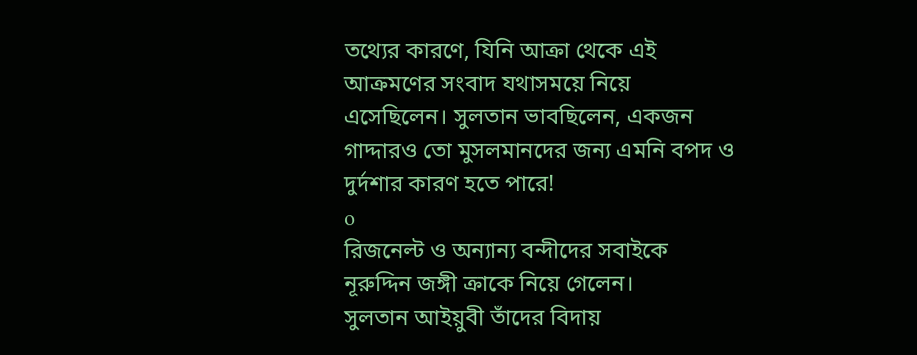তথ্যের কারণে, যিনি আক্রা থেকে এই
আক্রমণের সংবাদ যথাসময়ে নিয়ে
এসেছিলেন। সুলতান ভাবছিলেন, একজন
গাদ্দারও তো মুসলমানদের জন্য এমনি বপদ ও
দুর্দশার কারণ হতে পারে!
o
রিজনেল্ট ও অন্যান্য বন্দীদের সবাইকে
নূরুদ্দিন জঙ্গী ক্রাকে নিয়ে গেলেন।
সুলতান আইয়ুবী তাঁদের বিদায়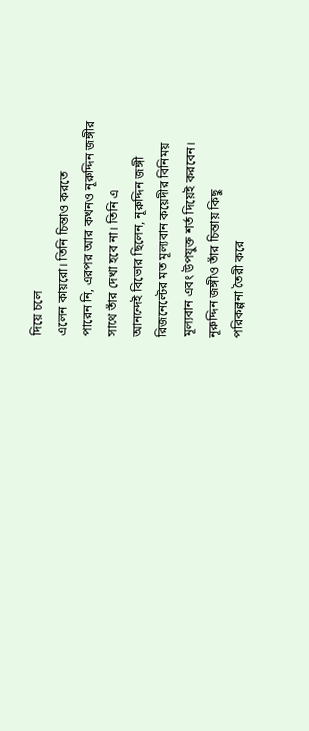দিয়ে চলে
এলেন কায়রো। তিনি চিন্তাও করতে
পারেন নি, এরপর আর কখনও নূরুদ্দিন জঙ্গীর
সাথে তাঁর দেখা হবে না। তিনি এ
আনন্দেই বিভোর ছিলেন, নূরুদ্দিন জঙ্গী
রিজনেল্টের মত মূল্যবান কয়েদীর বিনিময়
মূল্যবান এবং উপযুক্ত শর্ত দিয়েই করবেন।
নূরুদ্দিন জঙ্গীও তাঁর চিন্তায় কিছু
পরিকল্পনা তৈরী করে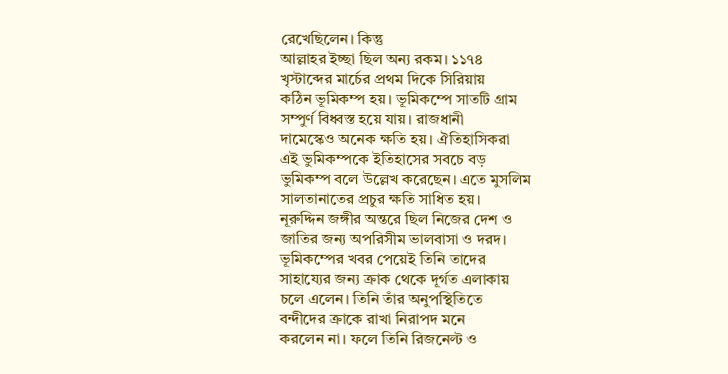রেখেছিলেন। কিন্তু
আল্লাহর ইচ্ছা ছিল অন্য রকম। ১১৭৪
খৃস্টাব্দের মার্চের প্রথম দিকে সিরিয়ায়
কঠিন ভূমিকম্প হয়। ভূমিকম্পে সাতটি গ্রাম
সম্পুর্ণ বিধ্বস্ত হয়ে যায়। রাজধানী
দামেস্কেও অনেক ক্ষতি হয়। ঐতিহাসিকরা
এই ভুমিকম্পকে ইতিহাসের সবচে বড়
ভুমিকম্প বলে উল্লেখ করেছেন। এতে মুসলিম
সালতানাতের প্রচুর ক্ষতি সাধিত হয়।
নূরুদ্দিন জঙ্গীর অন্তরে ছিল নিজের দেশ ও
জাতির জন্য অপরিসীম ভালবাসা ও দরদ।
ভূমিকম্পের খবর পেয়েই তিনি তাদের
সাহায্যের জন্য ক্রাক থেকে দূর্গত এলাকায়
চলে এলেন। তিনি তাঁর অনুপস্থিতিতে
বন্দীদের ক্রাকে রাখা নিরাপদ মনে
করলেন না। ফলে তিনি রিজনেল্ট ও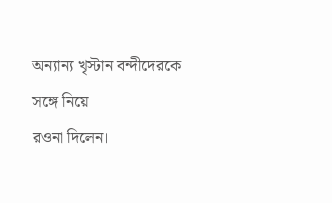অন্যান্য খৃস্টান বন্দীদেরকে সঙ্গে নিয়ে
রওনা দিলেন।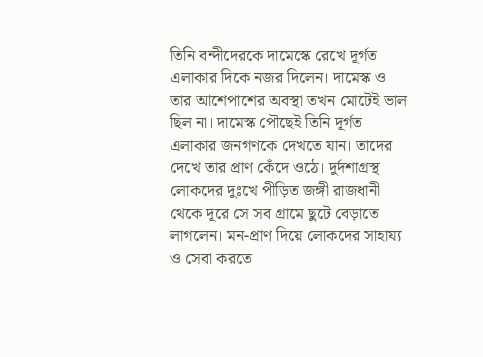তিনি বন্দীদেরকে দামেস্কে রেখে দূর্গত
এলাকার দিকে নজর দিলেন। দামেস্ক ও
তার আশেপাশের অবস্থা তখন মোটেই ভাল
ছিল না। দামেস্ক পৌছেই তিনি দূর্গত
এলাকার জনগণকে দেখতে যান। তাদের
দেখে তার প্রাণ কেঁদে ওঠে। দুর্দশাগ্রস্থ
লোকদের দুঃখে পীড়িত জঙ্গী রাজধানী
থেকে দূরে সে সব গ্রামে ছুটে বেড়াতে
লাগলেন। মন-প্রাণ দিয়ে লোকদের সাহায্য
ও সেবা করতে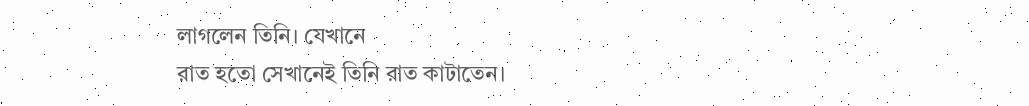লাগলেন তিনি। যেখানে
রাত হতো সেখানেই তিনি রাত কাটাতেন।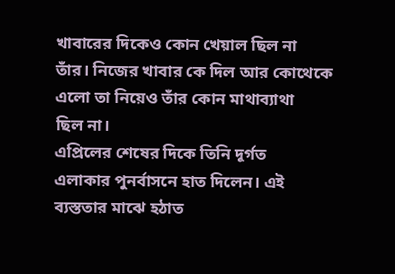খাবারের দিকেও কোন খেয়াল ছিল না
তাঁর। নিজের খাবার কে দিল আর কোথেকে
এলো তা নিয়েও তাঁর কোন মাথাব্যাথা
ছিল না।
এপ্রিলের শেষের দিকে তিনি দূর্গত
এলাকার পুনর্বাসনে হাত দিলেন। এই
ব্যস্ততার মাঝে হঠাত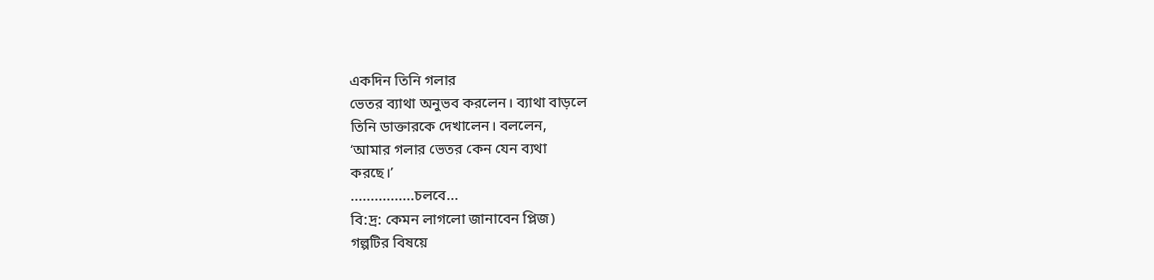একদিন তিনি গলার
ভেতর ব্যাথা অনুভব করলেন। ব্যাথা বাড়লে
তিনি ডাক্তারকে দেখালেন। বললেন,
‘আমার গলার ভেতর কেন যেন ব্যথা
করছে।’
................চলবে...
বি:দ্র: কেমন লাগলো জানাবেন প্লিজ)
গল্পটির বিষয়ে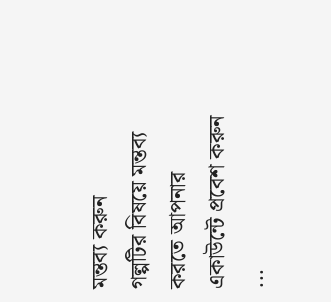মন্তব্য করুন
গল্পটির বিষয়ে মন্তব্য করতে আপনার একাউন্টে প্রবেশ করুন ...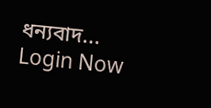ধন্যবাদ... Login Now